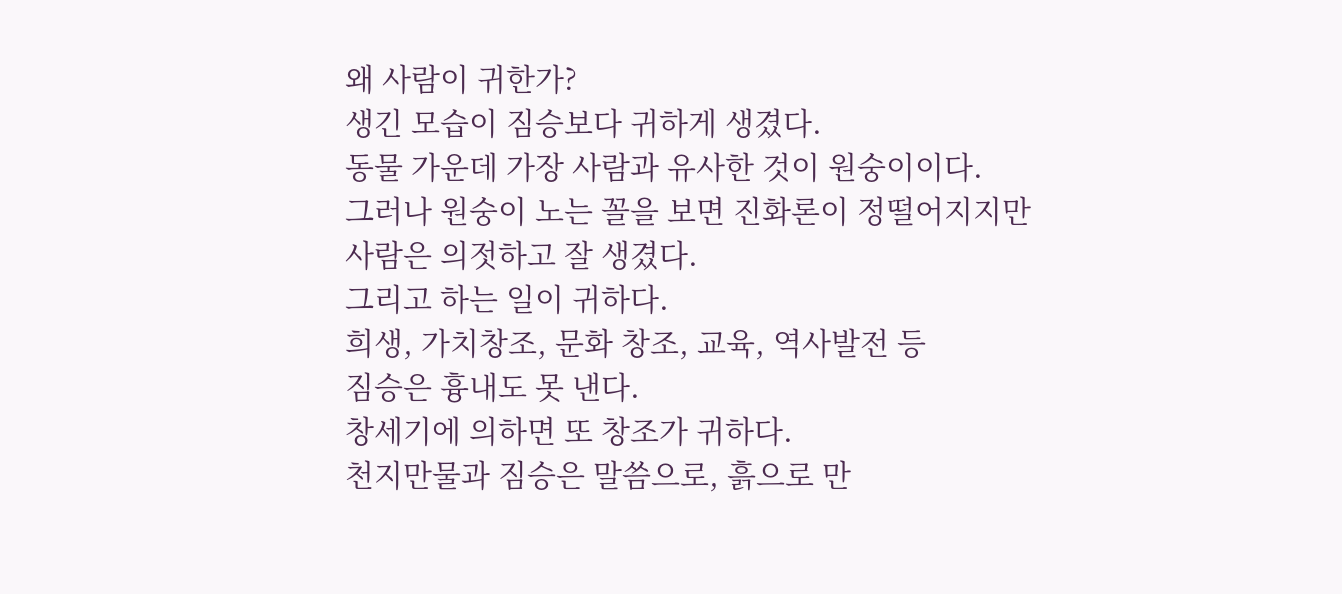왜 사람이 귀한가?
생긴 모습이 짐승보다 귀하게 생겼다.
동물 가운데 가장 사람과 유사한 것이 원숭이이다.
그러나 원숭이 노는 꼴을 보면 진화론이 정떨어지지만
사람은 의젓하고 잘 생겼다.
그리고 하는 일이 귀하다.
희생, 가치창조, 문화 창조, 교육, 역사발전 등
짐승은 흉내도 못 낸다.
창세기에 의하면 또 창조가 귀하다.
천지만물과 짐승은 말씀으로, 흙으로 만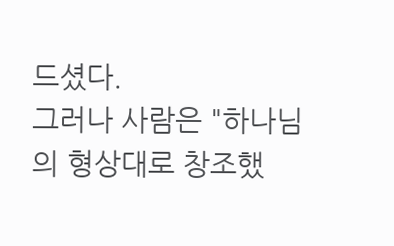드셨다.
그러나 사람은 "하나님의 형상대로 창조했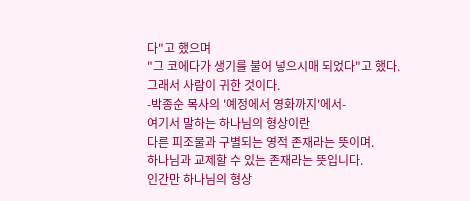다"고 했으며
"그 코에다가 생기를 불어 넣으시매 되었다"고 했다.
그래서 사람이 귀한 것이다.
-박종순 목사의 '예정에서 영화까지'에서-
여기서 말하는 하나님의 형상이란
다른 피조물과 구별되는 영적 존재라는 뜻이며.
하나님과 교제할 수 있는 존재라는 뜻입니다.
인간만 하나님의 형상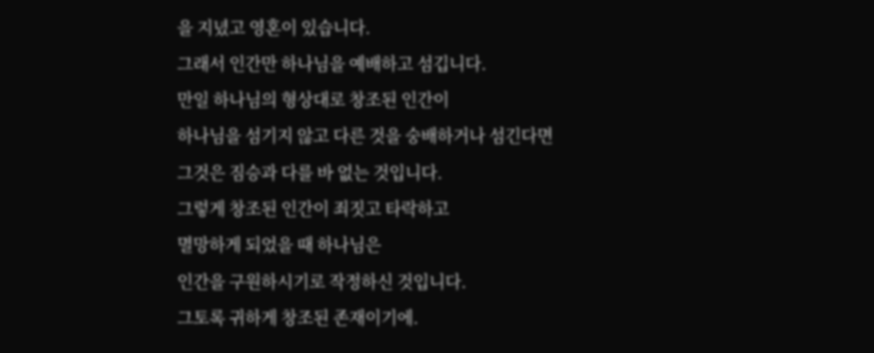을 지녔고 영혼이 있습니다.
그래서 인간만 하나님을 예배하고 섬깁니다.
만일 하나님의 형상대로 창조된 인간이
하나님을 섬기지 않고 다른 것을 숭배하거나 섬긴다면
그것은 짐승과 다를 바 없는 것입니다.
그렇게 창조된 인간이 죄짓고 타락하고
멸망하게 되었을 때 하나님은
인간을 구원하시기로 작정하신 것입니다.
그토록 귀하게 창조된 존재이기에.